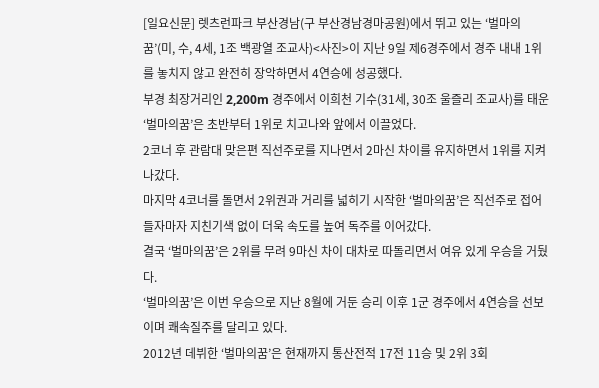[일요신문] 렛츠런파크 부산경남(구 부산경남경마공원)에서 뛰고 있는 ‘벌마의꿈’(미, 수, 4세, 1조 백광열 조교사)<사진>이 지난 9일 제6경주에서 경주 내내 1위를 놓치지 않고 완전히 장악하면서 4연승에 성공했다.
부경 최장거리인 2,200m 경주에서 이희천 기수(31세, 30조 울즐리 조교사)를 태운 ‘벌마의꿈’은 초반부터 1위로 치고나와 앞에서 이끌었다.
2코너 후 관람대 맞은편 직선주로를 지나면서 2마신 차이를 유지하면서 1위를 지켜나갔다.
마지막 4코너를 돌면서 2위권과 거리를 넓히기 시작한 ‘벌마의꿈’은 직선주로 접어들자마자 지친기색 없이 더욱 속도를 높여 독주를 이어갔다.
결국 ‘벌마의꿈’은 2위를 무려 9마신 차이 대차로 따돌리면서 여유 있게 우승을 거뒀다.
‘벌마의꿈’은 이번 우승으로 지난 8월에 거둔 승리 이후 1군 경주에서 4연승을 선보이며 쾌속질주를 달리고 있다.
2012년 데뷔한 ‘벌마의꿈’은 현재까지 통산전적 17전 11승 및 2위 3회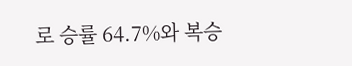로 승률 64.7%와 복승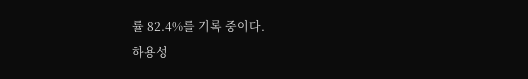률 82.4%를 기록 중이다.
하용성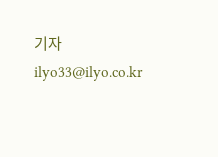기자 ilyo33@ilyo.co.kr